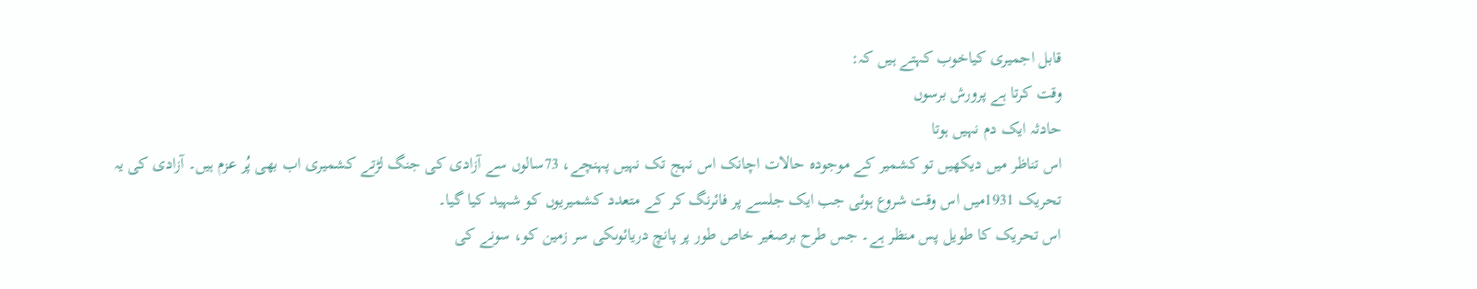قابل اجمیری کیاخوب کہتے ہیں کہ:
وقت کرتا ہے پرورش برسوں
حادثہ ایک دم نہیں ہوتا
اس تناظر میں دیکھیں تو کشمیر کے موجودہ حالات اچانک اس نہج تک نہیں پہنچے، 73سالوں سے آزادی کی جنگ لڑتے کشمیری اب بھی پُر عزم ہیں۔ آزادی کی یہ تحریک 1931میں اس وقت شروع ہوئی جب ایک جلسے پر فائرنگ کر کے متعدد کشمیریوں کو شہید کیا گیا۔
اس تحریک کا طویل پس منظر ہے۔ جس طرح برصغیر خاص طور پر پانچ دریائوںکی سر زمین کو، سونے کی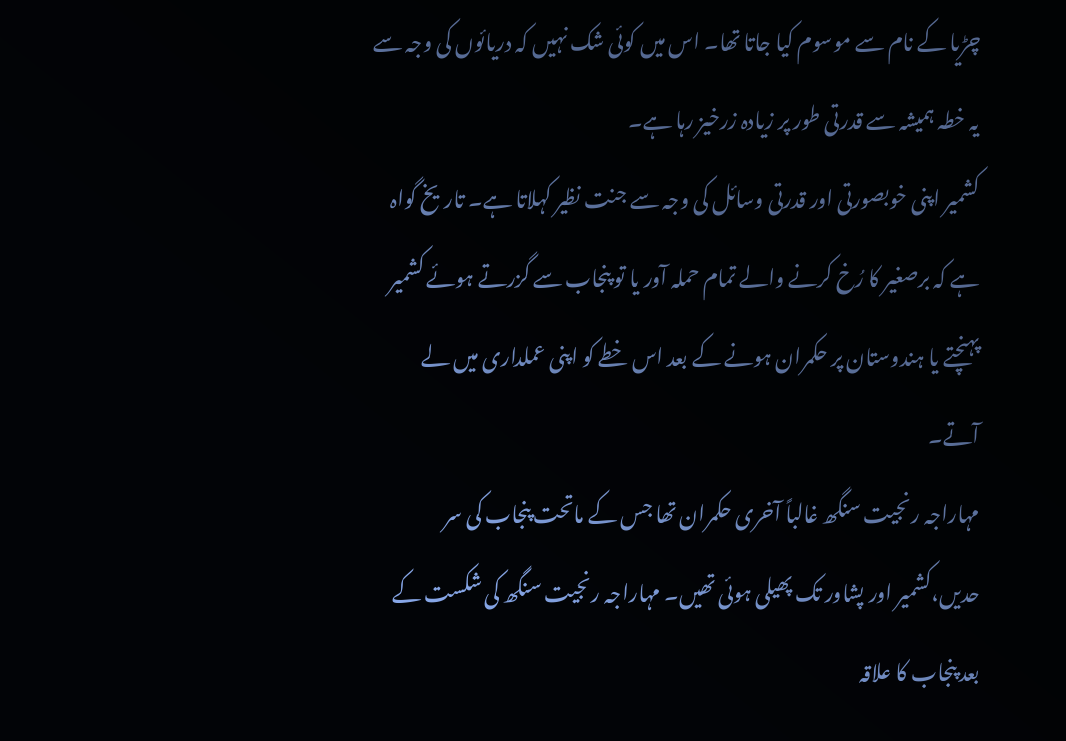چڑیا کے نام سے موسوم کیا جاتا تھا۔ اس میں کوئی شک نہیں کہ دریائوں کی وجہ سے یہ خطہ ہمیشہ سے قدرتی طور پر زیادہ زرخیز رہا ہے۔
کشمیر اپنی خوبصورتی اور قدرتی وسائل کی وجہ سے جنت نظیر کہلاتا ہے۔ تاریخ گواہ ہے کہ برصغیر کا رُخ کرنے والے تمام حملہ آور یا تو پنجاب سے گزرتے ہوئے کشمیر پہنچتے یا ہندوستان پر حکمران ہونے کے بعد اس خطے کو اپنی عملداری میں لے آتے۔
مہاراجہ رنجیت سنگھ غالباً آخری حکمران تھا جس کے ماتحت پنجاب کی سر حدیں،کشمیر اور پشاور تک پھیلی ہوئی تھیں۔ مہاراجہ رنجیت سنگھ کی شکست کے بعد پنجاب کا علاقہ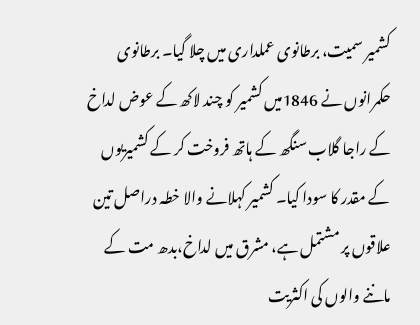کشمیر سمیت، برطانوی عملداری میں چلا گیا۔ برطانوی حکمرانوں نے 1846میں کشمیر کو چند لاکھ کے عوض لداخ کے راجا گلاب سنگھ کے ہاتھ فروخت کر کے کشمیریوں کے مقدر کا سودا کیا۔ کشمیر کہلانے والا خطہ دراصل تین علاقوں پر مشتمل ہے، مشرق میں لداخ،بدھ مت کے ماننے والوں کی اکثریت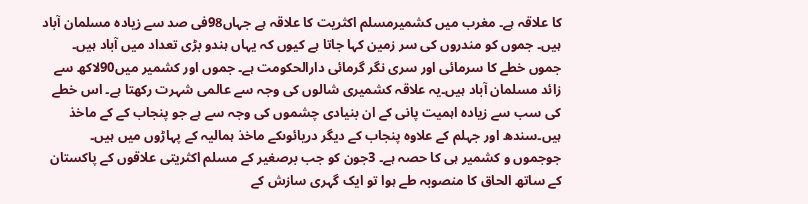کا علاقہ ہے۔ مغرب میں کشمیرمسلم اکثریت کا علاقہ ہے جہاں98فی صد سے زیادہ مسلمان آباد ہیں۔ جموں کو مندروں کی سر زمین کہا جاتا ہے کیوں کہ یہاں ہندو بڑی تعداد میں آباد ہیں۔ جموں خطے کا سرمائی اور سری نگر گرمائی دارالحکومت ہے۔ جموں اور کشمیر میں90لاکھ سے زائد مسلمان آباد ہیں۔یہ علاقہ کشمیری شالوں کی وجہ سے عالمی شہرت رکھتا ہے۔ اس خطے کی سب سے زیادہ اہمیت پانی کے ان بنیادی چشموں کی وجہ سے ہے جو پنجاب کے کے ماخذ ہیں۔سندھ اور جہلم کے علاوہ پنجاب کے دیگر دریائوںکے ماخذ ہمالیہ کے پہاڑوں میں ہیں۔ جوجموں و کشمیر ہی کا حصہ ہے۔ 3جون کو جب برصغیر کے مسلم اکثریتی علاقوں کے پاکستان کے ساتھ الحاق کا منصوبہ طے ہوا تو ایک گہری سازش کے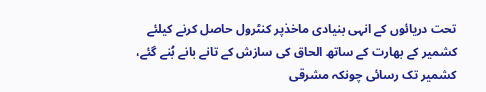تحت دریائوں کے انہی بنیادی ماخذپر کنٹرول حاصل کرنے کیلئے کشمیر کے بھارت کے ساتھ الحاق کی سازش کے تانے بانے بُنے گئے، کشمیر تک رسائی چونکہ مشرقی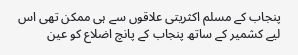پنجاب کے مسلم اکثریتی علاقوں سے ہی ممکن تھی اس لیے کشمیر کے ساتھ پنجاب کے پانچ اضلاع کو عین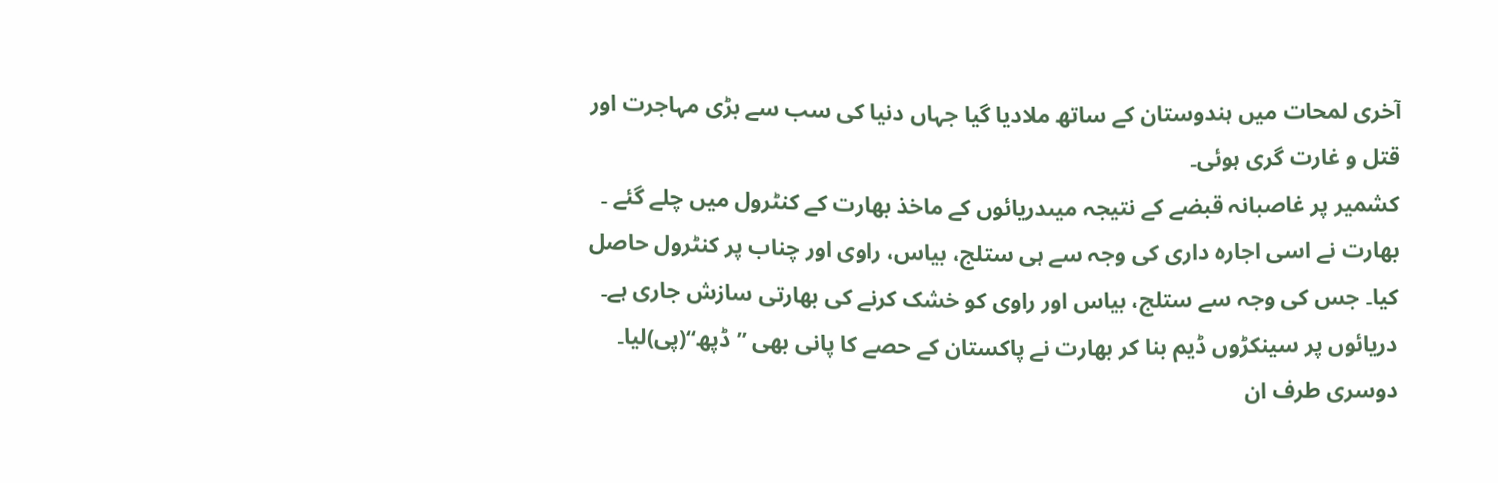آخری لمحات میں ہندوستان کے ساتھ ملادیا گیا جہاں دنیا کی سب سے بڑی مہاجرت اور قتل و غارت گری ہوئی۔
کشمیر پر غاصبانہ قبضے کے نتیجہ میںدریائوں کے ماخذ بھارت کے کنٹرول میں چلے گئے ۔ بھارت نے اسی اجارہ داری کی وجہ سے ہی ستلج، بیاس، راوی اور چناب پر کنٹرول حاصل کیا۔ جس کی وجہ سے ستلج، بیاس اور راوی کو خشک کرنے کی بھارتی سازش جاری ہے۔
دریائوں پر سینکڑوں ڈیم بنا کر بھارت نے پاکستان کے حصے کا پانی بھی ’’ڈپھ‘‘(پی)لیا۔ دوسری طرف ان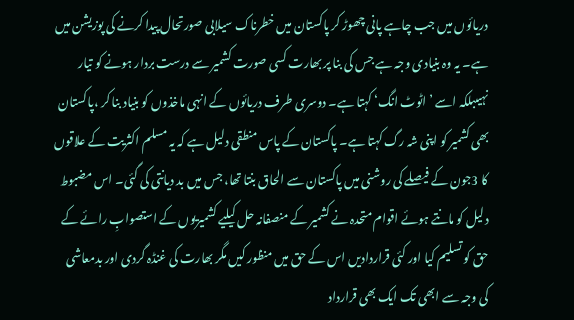دریائوں میں جب چاہے پانی چھوڑ کر پاکستان میں خطرناک سیلابی صورتحال پیدا کرنے کی پوزیشن میں ہے۔ یہ وہ بنیادی وجہ ہے جس کی بنا پر بھارت کسی صورت کشمیر سے درست بردار ہونے کو تیار نہیںبلکہ اسے ’اٹوٹ انگ‘ کہتا ہے۔ دوسری طرف دریائوں کے انہی ماخذوں کو بنیاد بنا کر ،پاکستان بھی کشمیر کو اپنی شہ رگ کہتا ہے۔ پاکستان کے پاس منطقی دلیل ہے کہ یہ مسلم اکثریت کے علاقوں کا 3جون کے فیصلے کی روشنی میں پاکستان سے الحاق بنتا تھا، جس میں بد دیانتی کی گئی۔ اس مضبوط دلیل کو مانتے ہوئے اقوام متحدہ نے کشمیر کے منصفانہ حل کیلیے کشمیریوں کے استصوابِ رائے کے حق کو تسلیم کیا اور کئی قراردادیں اس کے حق میں منظور کیں مگر بھارت کی غنڈہ گردی اور بدمعاشی کی وجہ سے ابھی تک ایک بھی قرارداد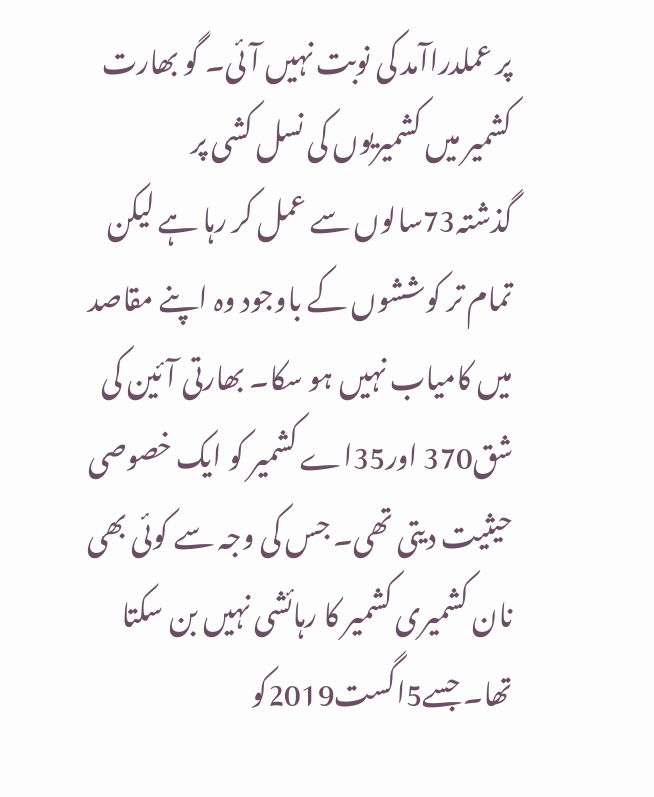پر عملدراآمد کی نوبت نہیں آئی۔ گو بھارت کشمیر میں کشمیریوں کی نسل کشی پر گذشتہ73سالوں سے عمل کر رہا ہے لیکن تمام تر کوششوں کے باوجود وہ اپنے مقاصد میں کامیاب نہیں ہو سکا۔ بھارتی آئین کی شق370 اور35اے کشمیر کو ایک خصوصی حیثیت دیتی تھی۔ جس کی وجہ سے کوئی بھی نان کشمیری کشمیر کا رہائشی نہیں بن سکتا تھا۔ جسے5اگست2019کو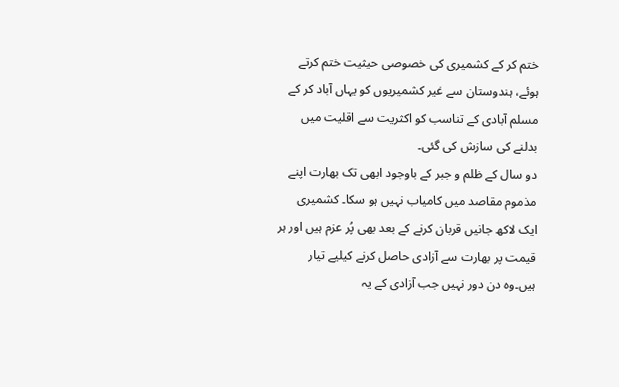ختم کر کے کشمیری کی خصوصی حیثیت ختم کرتے ہوئے، ہندوستان سے غیر کشمیریوں کو یہاں آباد کر کے مسلم آبادی کے تناسب کو اکثریت سے اقلیت میں بدلنے کی سازش کی گئی۔
دو سال کے ظلم و جبر کے باوجود ابھی تک بھارت اپنے مذموم مقاصد میں کامیاب نہیں ہو سکا۔ کشمیری ایک لاکھ جانیں قربان کرنے کے بعد بھی پُر عزم ہیں اور ہر قیمت پر بھارت سے آزادی حاصل کرنے کیلیے تیار ہیں۔وہ دن دور نہیں جب آزادی کے یہ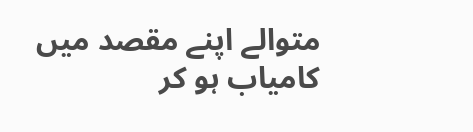متوالے اپنے مقصد میں کامیاب ہو کر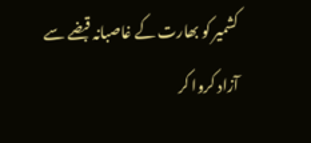کشمیر کو بھارت کے غاصبانہ قبضے سے آزاد کروا کر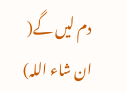دم لیں گے( ان شاء اللہ)